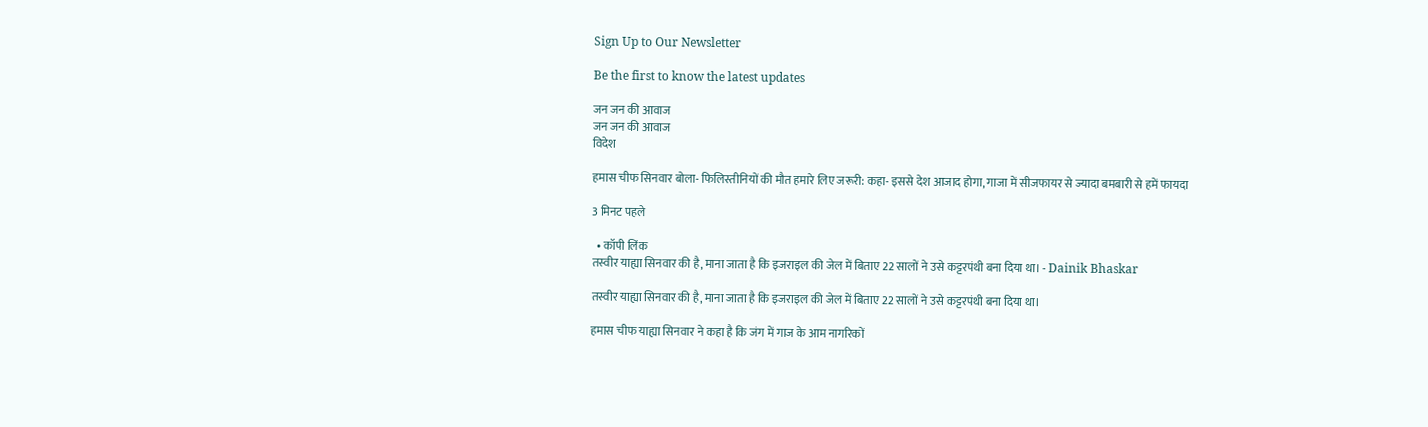Sign Up to Our Newsletter

Be the first to know the latest updates

जन जन की आवाज
जन जन की आवाज
विदेश

हमास चीफ सिनवार बोला- फिलिस्तीनियों की मौत हमारे लिए जरूरी: कहा- इससे देश आजाद होगा, गाजा में सीजफायर से ज्यादा बमबारी से हमें फायदा

3 मिनट पहले

  • कॉपी लिंक
तस्वीर याह्या सिनवार की है, माना जाता है कि इजराइल की जेल में बिताए 22 सालों ने उसे कट्टरपंथी बना दिया था। - Dainik Bhaskar

तस्वीर याह्या सिनवार की है, माना जाता है कि इजराइल की जेल में बिताए 22 सालों ने उसे कट्टरपंथी बना दिया था।

हमास चीफ याह्या सिनवार ने कहा है कि जंग में गाज के आम नागरिकों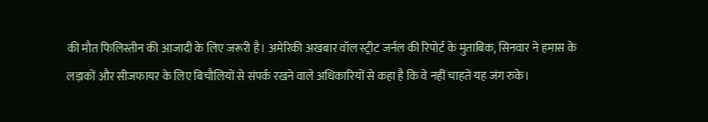की मौत फिलिस्तीन की आजादी के लिए जरूरी है। अमेरिकी अखबार वॉल स्ट्रीट जर्नल की रिपोर्ट के मुताबिक, सिनवार ने हमास के लड़ाकों और सीजफायर के लिए बिचौलियों से संपर्क रखने वाले अधिकारियों से कहा है कि वे नहीं चाहते यह जंग रुके।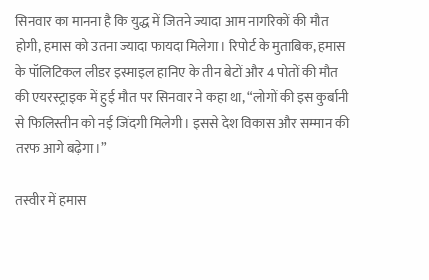सिनवार का मानना है कि युद्ध में जितने ज्यादा आम नागरिकों की मौत होगी, हमास को उतना ज्यादा फायदा मिलेगा। रिपोर्ट के मुताबिक, हमास के पॉलिटिकल लीडर इस्माइल हानिए के तीन बेटों और 4 पोतों की मौत की एयरस्ट्राइक में हुई मौत पर सिनवार ने कहा था, “लोगों की इस कुर्बानी से फिलिस्तीन को नई जिंदगी मिलेगी। इससे देश विकास और सम्मान की तरफ आगे बढ़ेगा।”

तस्वीर में हमास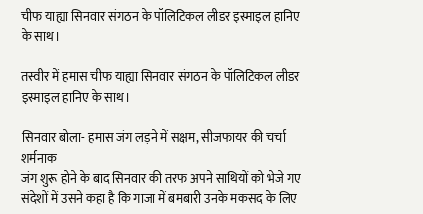चीफ याह्या सिनवार संगठन के पॉलिटिकल लीडर इस्माइल हानिए के साथ।

तस्वीर में हमास चीफ याह्या सिनवार संगठन के पॉलिटिकल लीडर इस्माइल हानिए के साथ।

सिनवार बोला- हमास जंग लड़ने में सक्षम, सीजफायर की चर्चा शर्मनाक
जंग शुरू होने के बाद सिनवार की तरफ अपने साथियों को भेजे गए संदेशों में उसने कहा है कि गाजा में बमबारी उनके मकसद के लिए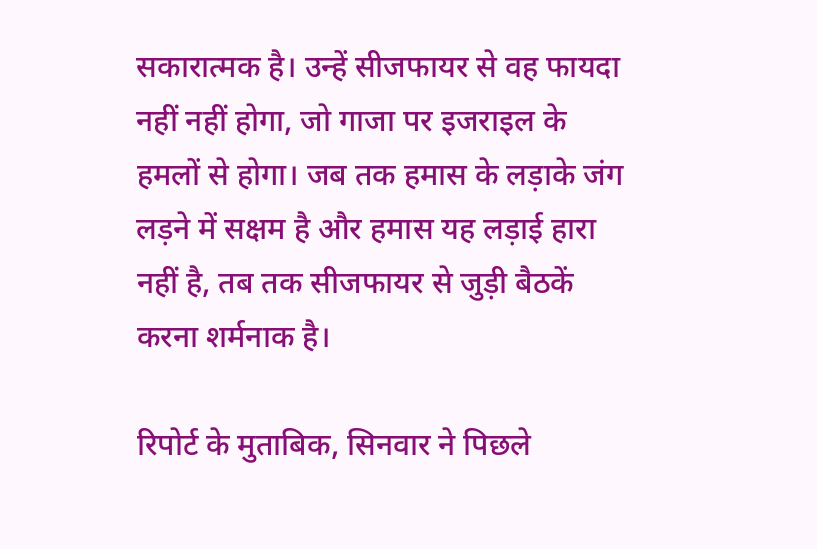सकारात्मक है। उन्हें सीजफायर से वह फायदा नहीं नहीं होगा, जो गाजा पर इजराइल के हमलों से होगा। जब तक हमास के लड़ाके जंग लड़ने में सक्षम है और हमास यह लड़ाई हारा नहीं है, तब तक सीजफायर से जुड़ी बैठकें करना शर्मनाक है।

रिपोर्ट के मुताबिक, सिनवार ने पिछले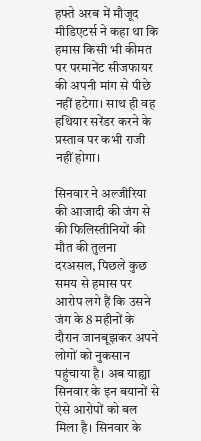हफ्ते अरब में मौजूद मीडिएटर्स ने कहा था कि हमास किसी भी कीमत पर परमानेंट सीजफायर की अपनी मांग से पीछे नहीं हटेगा। साथ ही वह हथियार सरेंडर करने के प्रस्ताव पर कभी राजी नहीं होगा।

सिनवार ने अल्जीरिया की आजादी की जंग से की फिलिस्तीनियों की मौत की तुलना
दरअसल, पिछले कुछ समय से हमास पर आरोप लगे हैं कि उसने जंग के 8 महीनों के दौरान जानबूझकर अपने लोगों को नुकसान पहुंचाया है। अब याह्या सिनवार के इन बयानों से ऐसे आरोपों को बल मिला है। सिनवार के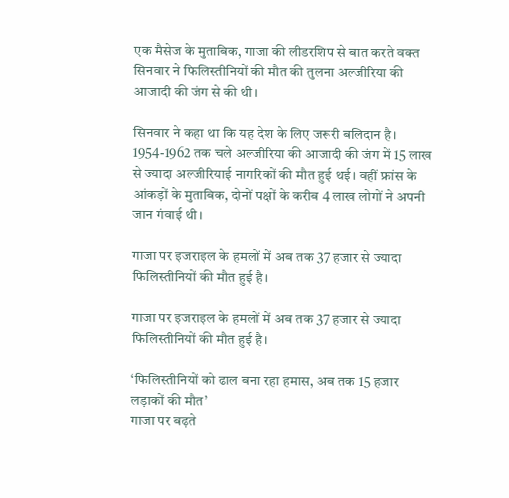एक मैसेज के मुताबिक, गाजा की लीडरशिप से बात करते वक्त सिनवार ने फिलिस्तीनियों की मौत की तुलना अल्जीरिया की आजादी की जंग से की थी।

सिनवार ने कहा था कि यह देश के लिए जरूरी बलिदान है। 1954-1962 तक चले अल्जीरिया की आजादी की जंग में 15 लाख से ज्यादा अल्जीरियाई नागरिकों की मौत हुई थई। वहीं फ्रांस के आंकड़ों के मुताबिक, दोनों पक्षों के करीब 4 लाख लोगों ने अपनी जान गंवाई थी।

गाजा पर इजराइल के हमलों में अब तक 37 हजार से ज्यादा फिलिस्तीनियों की मौत हुई है।

गाजा पर इजराइल के हमलों में अब तक 37 हजार से ज्यादा फिलिस्तीनियों की मौत हुई है।

‘फिलिस्तीनियों को ढाल बना रहा हमास, अब तक 15 हजार लड़ाकों की मौत’
गाजा पर बढ़ते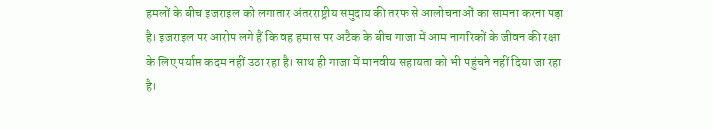हमलों के बीच इजराइल को लगातार अंतरराष्ट्रीय समुदाय की तरफ से आलोचनाओं का सामना करना पड़ा है। इजराइल पर आरोप लगे हैं कि वह हमास पर अटैक के बीच गाजा में आम नागरिकों के जीवन की रक्षा के लिए पर्याप्त कदम नहीं उठा रहा है। साथ ही गाजा में मानवीय सहायता को भी पहुंचने नहीं दिया जा रहा है।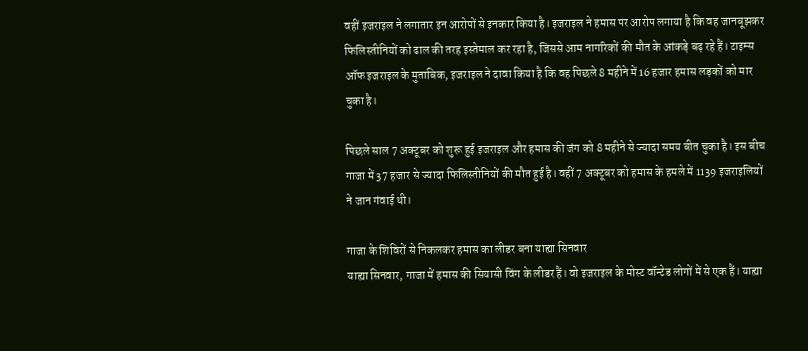वहीं इजराइल ने लगातार इन आरोपों से इनकार किया है। इजराइल ने हमास पर आरोप लगाया है कि वह जानबूझकर फिलिस्तीनियों को ढाल की तरह इस्तेमाल कर रहा है, जिससे आम नागरिकों की मौत के आंकड़े बढ़ रहे हैं। टाइम्स ऑफ इजराइल के मुताबिक, इजराइल ने दावा किया है कि वह पिछले 8 महीने में 16 हजार हमास लड़कों को मार चुका है।

पिछले साल 7 अक्टूबर को शुरू हुई इजराइल और हमास की जंग को 8 महीने से ज्यादा समय बीत चुका है। इस बीच गाजा में 37 हजार से ज्यादा फिलिस्तीनियों की मौत हुई है। वहीं 7 अक्टूबर को हमास के हमले में 1139 इजराइलियों ने जान गंवाई थी।

गाजा के शिविरों से निकलकर हमास का लीडर बना याह्या सिनवार
याह्या सिनवार, गाजा में हमास की सियासी विंग के लीडर हैं। वो इजराइल के मोस्ट वॉन्टेड लोगों में से एक हैं। याह्या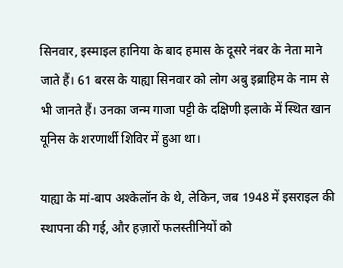सिनवार, इस्माइल हानिया के बाद हमास के दूसरे नंबर के नेता माने जाते हैं। 61 बरस के याह्या सिनवार को लोग अबु इब्राहिम के नाम से भी जानते हैं। उनका जन्म गाजा पट्टी के दक्षिणी इलाके में स्थित खान यूनिस के शरणार्थी शिविर में हुआ था।

याह्या के मां-बाप अश्केलॉन के थे, लेकिन, जब 1948 में इसराइल की स्थापना की गई, और हज़ारों फलस्तीनियों को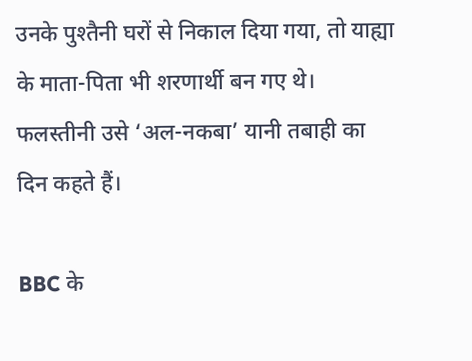उनके पुश्तैनी घरों से निकाल दिया गया, तो याह्या के माता-पिता भी शरणार्थी बन गए थे। फलस्तीनी उसे ‘अल-नकबा’ यानी तबाही का दिन कहते हैं।

BBC के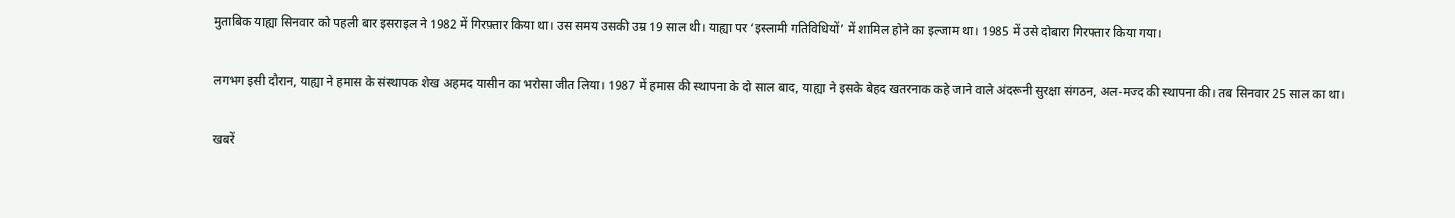मुताबिक याह्या सिनवार को पहली बार इसराइल ने 1982 में गिरफ़्तार किया था। उस समय उसकी उम्र 19 साल थी। याह्या पर ‘इस्लामी गतिविधियों’ में शामिल होने का इल्जाम था। 1985 में उसे दोबारा गिरफ्तार किया गया।

लगभग इसी दौरान, याह्या ने हमास के संस्थापक शेख अहमद यासीन का भरोसा जीत लिया। 1987 में हमास की स्थापना के दो साल बाद, याह्या ने इसके बेहद खतरनाक कहे जाने वाले अंदरूनी सुरक्षा संगठन, अल-मज्द की स्थापना की। तब सिनवार 25 साल का था।

खबरें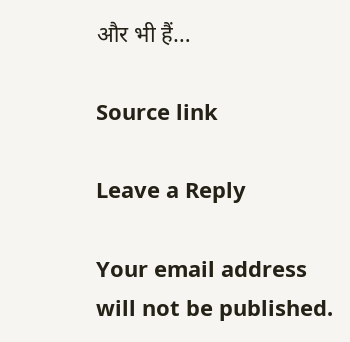और भी हैं…

Source link

Leave a Reply

Your email address will not be published.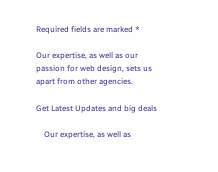Required fields are marked *

Our expertise, as well as our passion for web design, sets us apart from other agencies.

Get Latest Updates and big deals

    Our expertise, as well as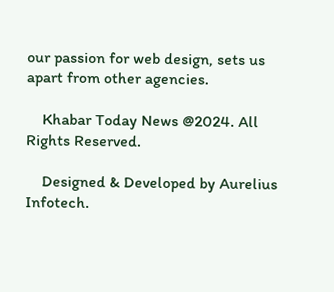our passion for web design, sets us apart from other agencies.

    Khabar Today News @2024. All Rights Reserved.

    Designed & Developed by Aurelius Infotech.